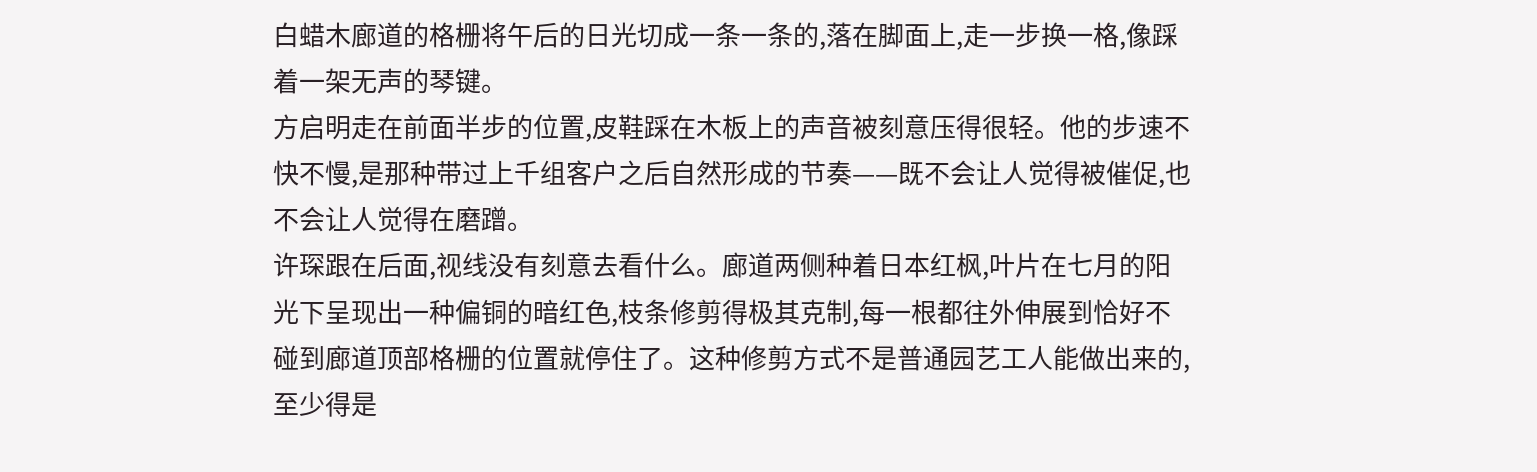白蜡木廊道的格栅将午后的日光切成一条一条的,落在脚面上,走一步换一格,像踩着一架无声的琴键。
方启明走在前面半步的位置,皮鞋踩在木板上的声音被刻意压得很轻。他的步速不快不慢,是那种带过上千组客户之后自然形成的节奏——既不会让人觉得被催促,也不会让人觉得在磨蹭。
许琛跟在后面,视线没有刻意去看什么。廊道两侧种着日本红枫,叶片在七月的阳光下呈现出一种偏铜的暗红色,枝条修剪得极其克制,每一根都往外伸展到恰好不碰到廊道顶部格栅的位置就停住了。这种修剪方式不是普通园艺工人能做出来的,至少得是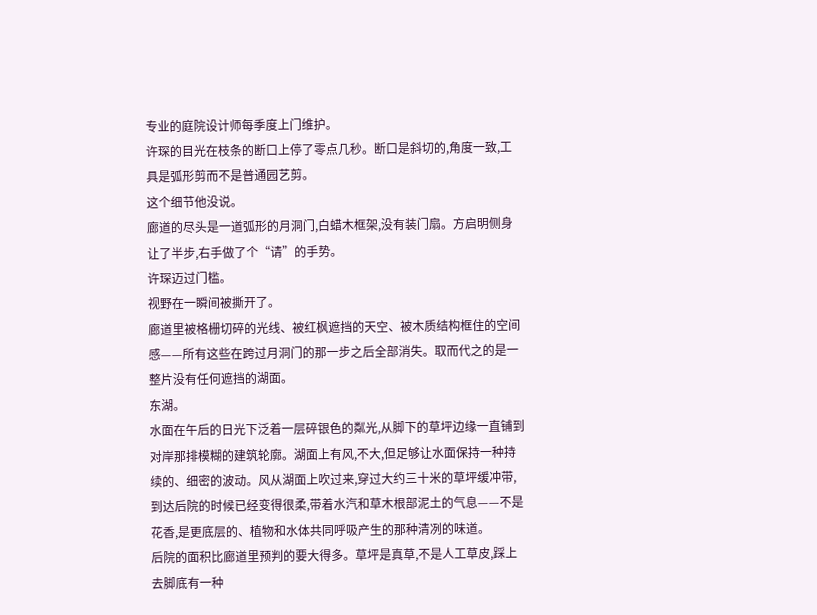专业的庭院设计师每季度上门维护。
许琛的目光在枝条的断口上停了零点几秒。断口是斜切的,角度一致,工具是弧形剪而不是普通园艺剪。
这个细节他没说。
廊道的尽头是一道弧形的月洞门,白蜡木框架,没有装门扇。方启明侧身让了半步,右手做了个“请”的手势。
许琛迈过门槛。
视野在一瞬间被撕开了。
廊道里被格栅切碎的光线、被红枫遮挡的天空、被木质结构框住的空间感——所有这些在跨过月洞门的那一步之后全部消失。取而代之的是一整片没有任何遮挡的湖面。
东湖。
水面在午后的日光下泛着一层碎银色的粼光,从脚下的草坪边缘一直铺到对岸那排模糊的建筑轮廓。湖面上有风,不大,但足够让水面保持一种持续的、细密的波动。风从湖面上吹过来,穿过大约三十米的草坪缓冲带,到达后院的时候已经变得很柔,带着水汽和草木根部泥土的气息——不是花香,是更底层的、植物和水体共同呼吸产生的那种清冽的味道。
后院的面积比廊道里预判的要大得多。草坪是真草,不是人工草皮,踩上去脚底有一种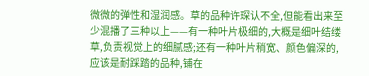微微的弹性和湿润感。草的品种许琛认不全,但能看出来至少混播了三种以上——有一种叶片极细的,大概是细叶结缕草,负责视觉上的细腻感;还有一种叶片稍宽、颜色偏深的,应该是耐踩踏的品种,铺在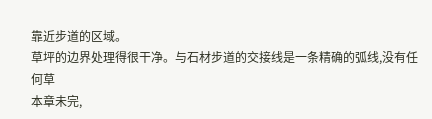靠近步道的区域。
草坪的边界处理得很干净。与石材步道的交接线是一条精确的弧线,没有任何草
本章未完,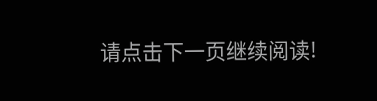请点击下一页继续阅读!